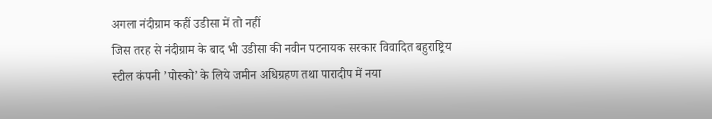अगला नंदीग्राम कहीं उडीसा में तो नहीं
जिस तरह से नंदीग्राम के बाद भी उडीसा की नवीन पटनायक सरकार विवादित बहुराष्ट्रिय स्टील कंपनी ’पोस्को’ के लिये जमीन अधिग्रहण तथा पारादीप में नया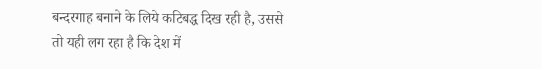बन्दरगाह बनाने के लिये कटिबद्ध दिख रही है, उससे तो यही लग रहा है कि देश में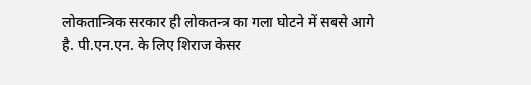लोकतान्त्रिक सरकार ही लोकतन्त्र का गला घोटने में सबसे आगे है. पी.एन.एन. के लिए शिराज केसर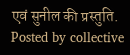एवं सुनील की प्रस्तुति.
Posted by collective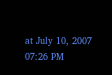at July 10, 2007 07:26 PM